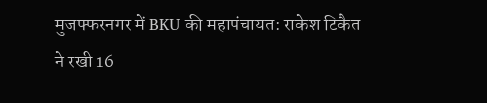मुजफ्फरनगर में BKU की महापंचायत: राकेश टिकैत ने रखी 16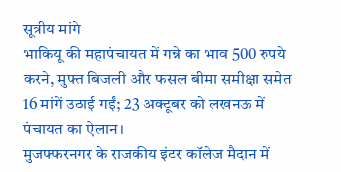सूत्रीय मांगे
भाकियू की महापंचायत में गन्ने का भाव 500 रुपये करने, मुफ्त बिजली और फसल बीमा समीक्षा समेत 16 मांगें उठाई गईं; 23 अक्टूबर को लखनऊ में पंचायत का ऐलान।
मुजफ्फरनगर के राजकीय इंटर कॉलेज मैदान में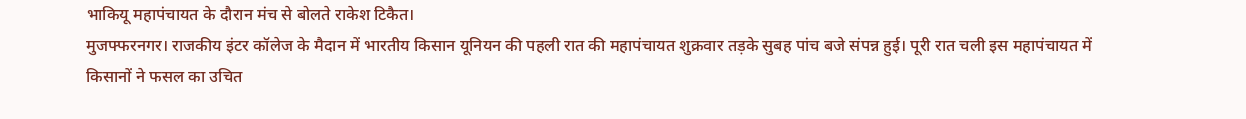भाकियू महापंचायत के दौरान मंच से बोलते राकेश टिकैत।
मुजफ्फरनगर। राजकीय इंटर कॉलेज के मैदान में भारतीय किसान यूनियन की पहली रात की महापंचायत शुक्रवार तड़के सुबह पांच बजे संपन्न हुई। पूरी रात चली इस महापंचायत में किसानों ने फसल का उचित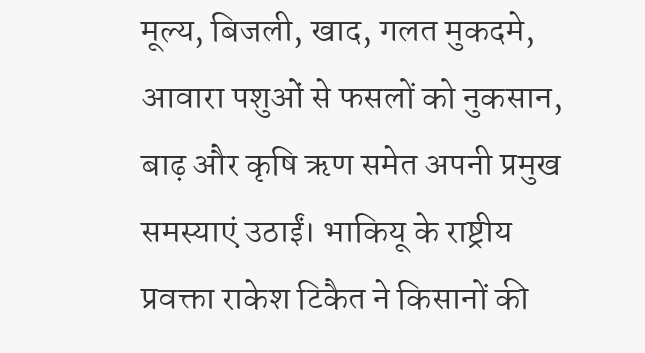मूल्य, बिजली, खाद, गलत मुकदमे, आवारा पशुओं से फसलों को नुकसान, बाढ़ और कृषि ऋण समेत अपनी प्रमुख समस्याएं उठाईं। भाकियू के राष्ट्रीय प्रवक्ता राकेश टिकैत ने किसानों की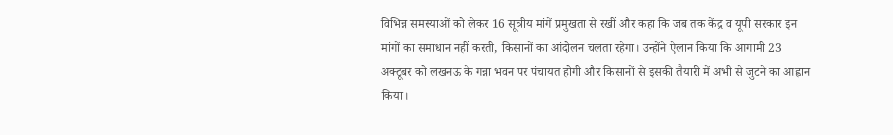विभिन्न समस्याओं को लेकर 16 सूत्रीय मांगें प्रमुखता से रखीं और कहा कि जब तक केंद्र व यूपी सरकार इन मांगों का समाधान नहीं करती, किसानों का आंदोलन चलता रहेगा। उन्होंने ऐलान किया कि आगामी 23 अक्टूबर को लखनऊ के गन्ना भवन पर पंचायत होगी और किसानों से इसकी तैयारी में अभी से जुटने का आह्वान किया।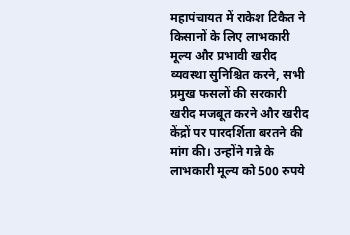महापंचायत में राकेश टिकैत ने किसानों के लिए लाभकारी मूल्य और प्रभावी खरीद व्यवस्था सुनिश्चित करने, सभी प्रमुख फसलों की सरकारी खरीद मजबूत करने और खरीद केंद्रों पर पारदर्शिता बरतने की मांग की। उन्होंने गन्ने के लाभकारी मूल्य को 500 रुपये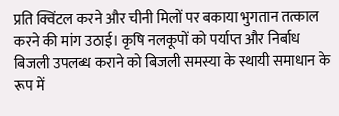प्रति क्विंटल करने और चीनी मिलों पर बकाया भुगतान तत्काल करने की मांग उठाई। कृषि नलकूपों को पर्याप्त और निर्बाध बिजली उपलब्ध कराने को बिजली समस्या के स्थायी समाधान के रूप में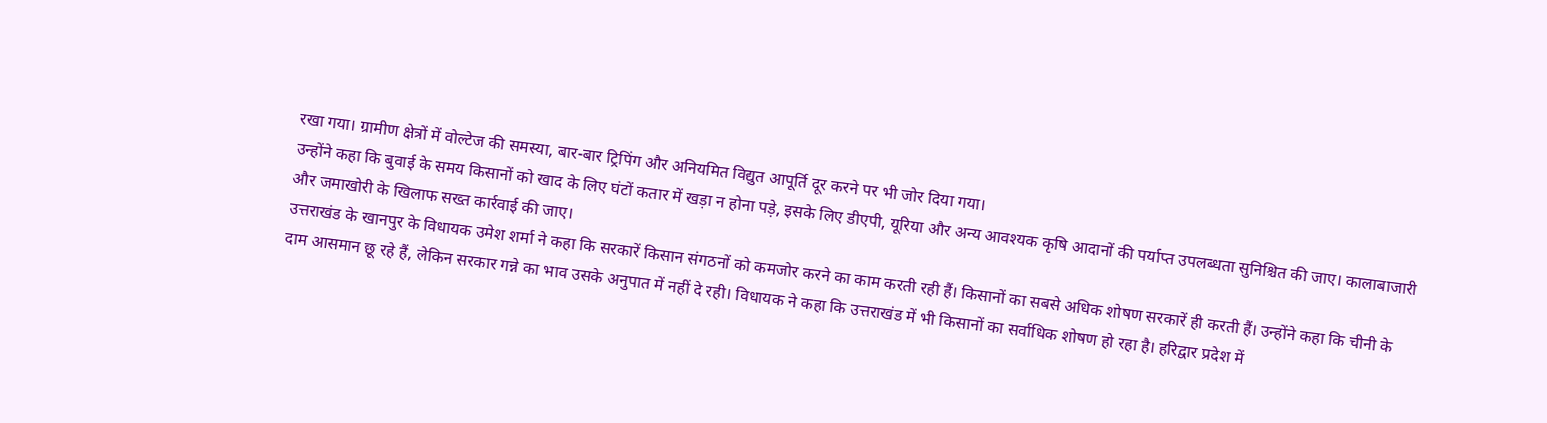रखा गया। ग्रामीण क्षेत्रों में वोल्टेज की समस्या, बार-बार ट्रिपिंग और अनियमित विद्युत आपूर्ति दूर करने पर भी जोर दिया गया।
उन्होंने कहा कि बुवाई के समय किसानों को खाद के लिए घंटों कतार में खड़ा न होना पड़े, इसके लिए डीएपी, यूरिया और अन्य आवश्यक कृषि आदानों की पर्याप्त उपलब्धता सुनिश्चित की जाए। कालाबाजारी और जमाखोरी के खिलाफ सख्त कार्रवाई की जाए।
उत्तराखंड के खानपुर के विधायक उमेश शर्मा ने कहा कि सरकारें किसान संगठनों को कमजोर करने का काम करती रही हैं। किसानों का सबसे अधिक शोषण सरकारें ही करती हैं। उन्होंने कहा कि चीनी के दाम आसमान छू रहे हैं, लेकिन सरकार गन्ने का भाव उसके अनुपात में नहीं दे रही। विधायक ने कहा कि उत्तराखंड में भी किसानों का सर्वाधिक शोषण हो रहा है। हरिद्वार प्रदेश में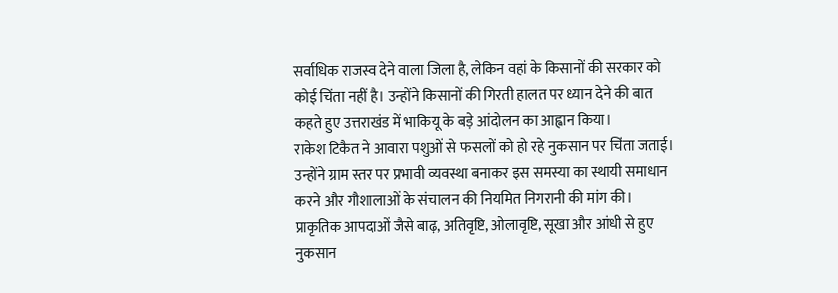सर्वाधिक राजस्व देने वाला जिला है, लेकिन वहां के किसानों की सरकार को कोई चिंता नहीं है। उन्होंने किसानों की गिरती हालत पर ध्यान देने की बात कहते हुए उत्तराखंड में भाकियू के बड़े आंदोलन का आह्वान किया।
राकेश टिकैत ने आवारा पशुओं से फसलों को हो रहे नुकसान पर चिंता जताई। उन्होंने ग्राम स्तर पर प्रभावी व्यवस्था बनाकर इस समस्या का स्थायी समाधान करने और गौशालाओं के संचालन की नियमित निगरानी की मांग की। प्राकृतिक आपदाओं जैसे बाढ़, अतिवृष्टि, ओलावृष्टि, सूखा और आंधी से हुए नुकसान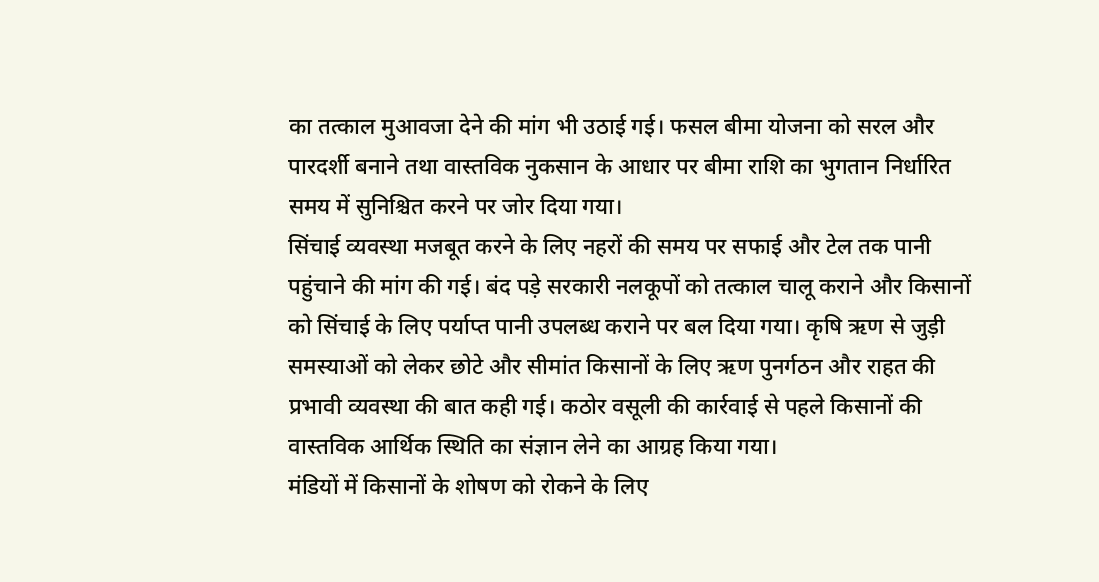का तत्काल मुआवजा देने की मांग भी उठाई गई। फसल बीमा योजना को सरल और पारदर्शी बनाने तथा वास्तविक नुकसान के आधार पर बीमा राशि का भुगतान निर्धारित समय में सुनिश्चित करने पर जोर दिया गया।
सिंचाई व्यवस्था मजबूत करने के लिए नहरों की समय पर सफाई और टेल तक पानी पहुंचाने की मांग की गई। बंद पड़े सरकारी नलकूपों को तत्काल चालू कराने और किसानों को सिंचाई के लिए पर्याप्त पानी उपलब्ध कराने पर बल दिया गया। कृषि ऋण से जुड़ी समस्याओं को लेकर छोटे और सीमांत किसानों के लिए ऋण पुनर्गठन और राहत की प्रभावी व्यवस्था की बात कही गई। कठोर वसूली की कार्रवाई से पहले किसानों की वास्तविक आर्थिक स्थिति का संज्ञान लेने का आग्रह किया गया।
मंडियों में किसानों के शोषण को रोकने के लिए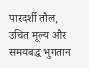पारदर्शी तौल, उचित मूल्य और समयबद्ध भुगतान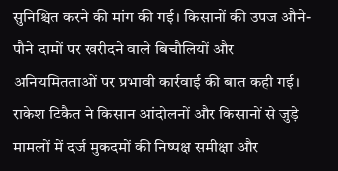सुनिश्चित करने की मांग की गई। किसानों की उपज औने-पौने दामों पर खरीदने वाले बिचौलियों और अनियमितताओं पर प्रभावी कार्रवाई की बात कही गई।
राकेश टिकैत ने किसान आंदोलनों और किसानों से जुड़े मामलों में दर्ज मुकदमों की निष्पक्ष समीक्षा और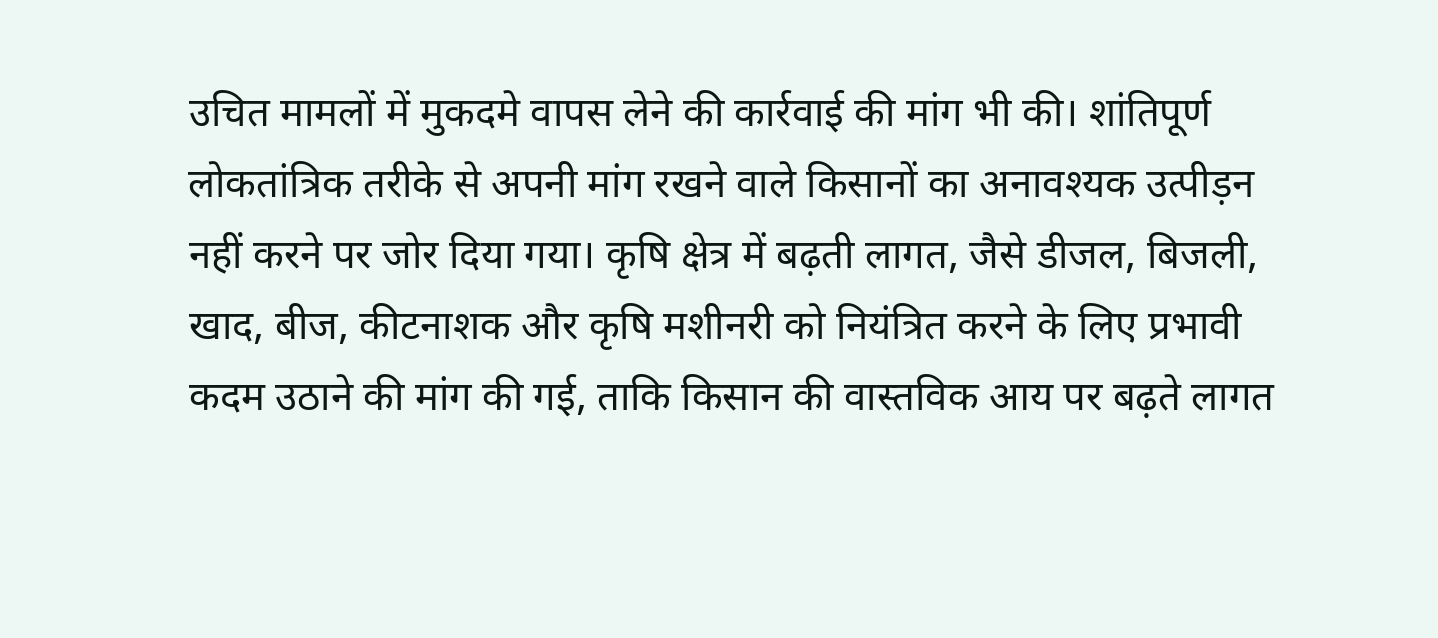उचित मामलों में मुकदमे वापस लेने की कार्रवाई की मांग भी की। शांतिपूर्ण लोकतांत्रिक तरीके से अपनी मांग रखने वाले किसानों का अनावश्यक उत्पीड़न नहीं करने पर जोर दिया गया। कृषि क्षेत्र में बढ़ती लागत, जैसे डीजल, बिजली, खाद, बीज, कीटनाशक और कृषि मशीनरी को नियंत्रित करने के लिए प्रभावी कदम उठाने की मांग की गई, ताकि किसान की वास्तविक आय पर बढ़ते लागत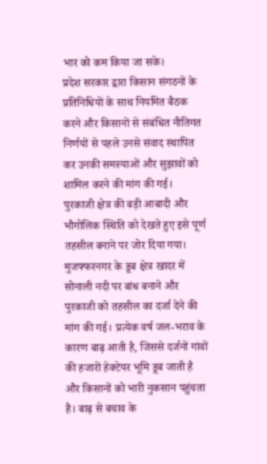भार को कम किया जा सके।
प्रदेश सरकार द्वारा किसान संगठनों के प्रतिनिधियों के साथ नियमित बैठक करने और किसानों से संबंधित नीतिगत निर्णयों से पहले उनसे संवाद स्थापित कर उनकी समस्याओं और सुझावों को शामिल करने की मांग की गई।
पुरकाजी क्षेत्र की बड़ी आबादी और भौगोलिक स्थिति को देखते हुए इसे पूर्ण तहसील बनाने पर जोर दिया गया। मुजफ्फरनगर के डूब क्षेत्र खादर में सोनाली नदी पर बांध बनाने और पुरकाजी को तहसील का दर्जा देने की मांग की गई। प्रत्येक वर्ष जल-भराव के कारण बाढ़ आती है, जिससे दर्जनों गांवों की हजारों हेक्टेयर भूमि डूब जाती है और किसानों को भारी नुकसान पहुंचता है। बाढ़ से बचाव के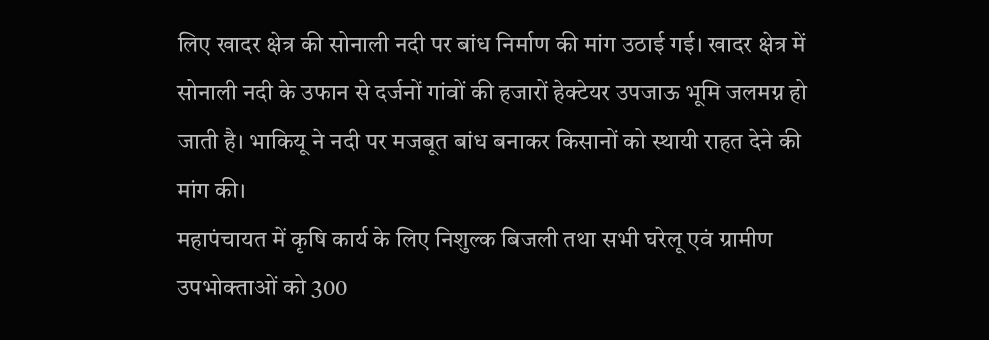लिए खादर क्षेत्र की सोनाली नदी पर बांध निर्माण की मांग उठाई गई। खादर क्षेत्र में सोनाली नदी के उफान से दर्जनों गांवों की हजारों हेक्टेयर उपजाऊ भूमि जलमग्न हो जाती है। भाकियू ने नदी पर मजबूत बांध बनाकर किसानों को स्थायी राहत देने की मांग की।
महापंचायत में कृषि कार्य के लिए निशुल्क बिजली तथा सभी घरेलू एवं ग्रामीण उपभोक्ताओं को 300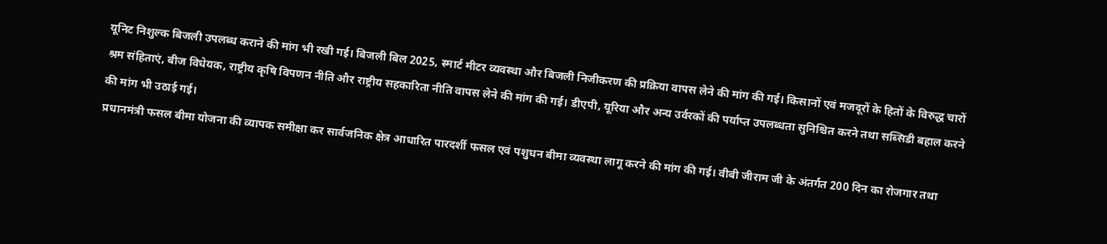यूनिट निशुल्क बिजली उपलब्ध कराने की मांग भी रखी गई। बिजली बिल 2025, स्मार्ट मीटर व्यवस्था और बिजली निजीकरण की प्रक्रिया वापस लेने की मांग की गई। किसानों एवं मजदूरों के हितों के विरुद्ध चारों श्रम संहिताएं, बीज विधेयक, राष्ट्रीय कृषि विपणन नीति और राष्ट्रीय सहकारिता नीति वापस लेने की मांग की गई। डीएपी, यूरिया और अन्य उर्वरकों की पर्याप्त उपलब्धता सुनिश्चित करने तथा सब्सिडी बहाल करने की मांग भी उठाई गई।
प्रधानमंत्री फसल बीमा योजना की व्यापक समीक्षा कर सार्वजनिक क्षेत्र आधारित पारदर्शी फसल एवं पशुधन बीमा व्यवस्था लागू करने की मांग की गई। वीबी जीराम जी के अंतर्गत 200 दिन का रोजगार तथा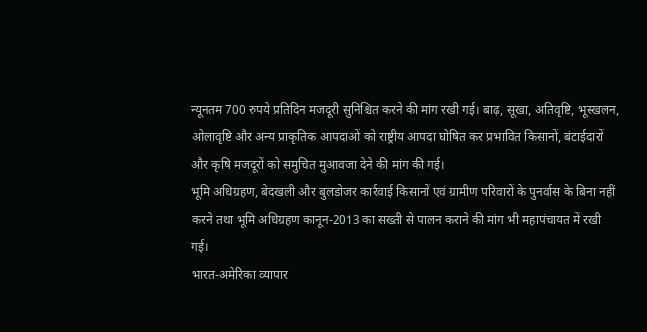न्यूनतम 700 रुपये प्रतिदिन मजदूरी सुनिश्चित करने की मांग रखी गई। बाढ़, सूखा, अतिवृष्टि, भूस्खलन, ओलावृष्टि और अन्य प्राकृतिक आपदाओं को राष्ट्रीय आपदा घोषित कर प्रभावित किसानों, बंटाईदारों और कृषि मजदूरों को समुचित मुआवजा देने की मांग की गई।
भूमि अधिग्रहण, बेदखली और बुलडोजर कार्रवाई किसानों एवं ग्रामीण परिवारों के पुनर्वास के बिना नहीं करने तथा भूमि अधिग्रहण कानून-2013 का सख्ती से पालन कराने की मांग भी महापंचायत में रखी गई।
भारत-अमेरिका व्यापार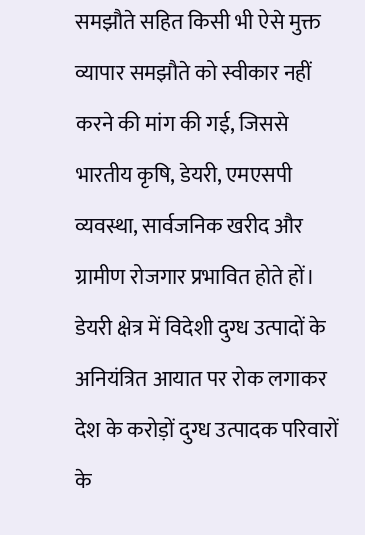समझौते सहित किसी भी ऐसे मुक्त व्यापार समझौते को स्वीकार नहीं करने की मांग की गई, जिससे भारतीय कृषि, डेयरी, एमएसपी व्यवस्था, सार्वजनिक खरीद और ग्रामीण रोजगार प्रभावित होते हों। डेयरी क्षेत्र में विदेशी दुग्ध उत्पादों के अनियंत्रित आयात पर रोक लगाकर देश के करोड़ों दुग्ध उत्पादक परिवारों के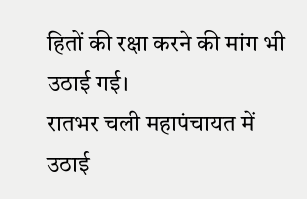हितों की रक्षा करने की मांग भी उठाई गई।
रातभर चली महापंचायत में उठाई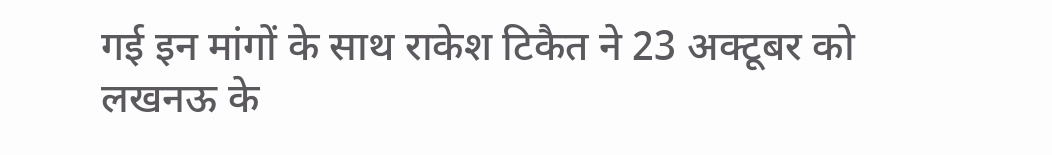गई इन मांगों के साथ राकेश टिकैत ने 23 अक्टूबर को लखनऊ के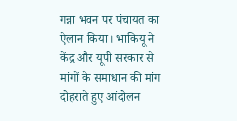गन्ना भवन पर पंचायत का ऐलान किया। भाकियू ने केंद्र और यूपी सरकार से मांगों के समाधान की मांग दोहराते हुए आंदोलन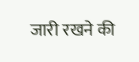जारी रखने की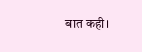बात कही।